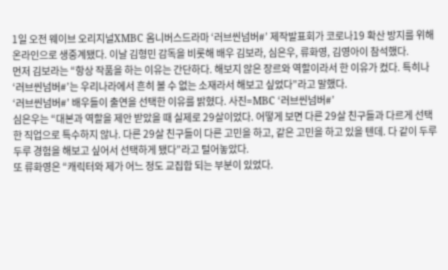1일 오전 웨이브 오리지널XMBC 옴니버스드라마 ‘러브씬넘버#’ 제작발표회가 코로나19 확산 방지를 위해 온라인으로 생중계됐다. 이날 김형민 감독을 비롯해 배우 김보라, 심은우, 류화영, 김영아이 참석했다.
먼저 김보라는 “항상 작품을 하는 이유는 간단하다. 해보지 않은 장르와 역할이라서 한 이유가 컸다. 특히나 ‘러브씬넘버#’는 우리나라에서 흔히 볼 수 없는 소재라서 해보고 싶었다”라고 말했다.
‘러브씬넘버#’ 배우들이 출연을 선택한 이유를 밝혔다. 사진=MBC ‘러브씬넘버#’
심은우는 “대본과 역할을 제안 받았을 때 실제로 29살이었다. 어떻게 보면 다른 29살 친구들과 다르게 선택한 직업으로 특수하지 않나. 다른 29살 친구들이 다른 고민을 하고, 같은 고민을 하고 있을 텐데. 다 같이 두루두루 경험을 해보고 싶어서 선택하게 됐다”라고 털어놓았다.
또 류화영은 “캐릭터와 제가 어느 정도 교집합 되는 부분이 있었다.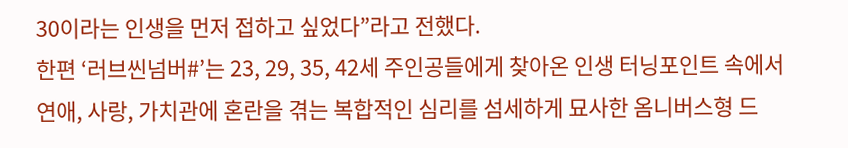30이라는 인생을 먼저 접하고 싶었다”라고 전했다.
한편 ‘러브씬넘버#’는 23, 29, 35, 42세 주인공들에게 찾아온 인생 터닝포인트 속에서 연애, 사랑, 가치관에 혼란을 겪는 복합적인 심리를 섬세하게 묘사한 옴니버스형 드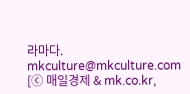라마다. mkculture@mkculture.com [ⓒ 매일경제 & mk.co.kr,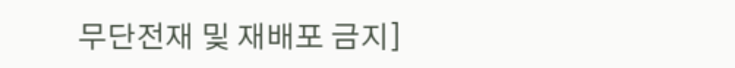무단전재 및 재배포 금지]